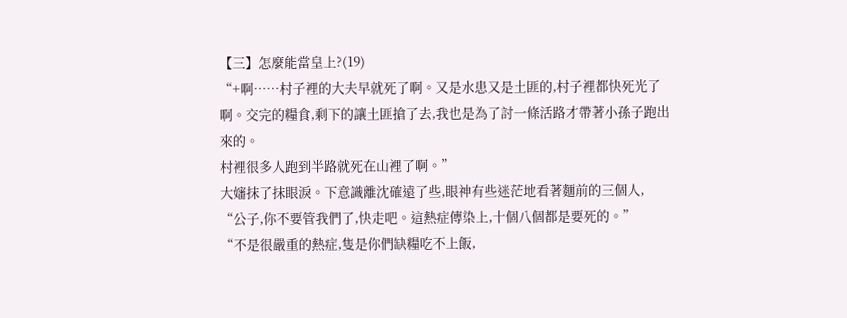【三】怎麼能當皇上?(19)
“+啊……村子裡的大夫早就死了啊。又是水患又是土匪的,村子裡都快死光了啊。交完的糧食,剩下的讓土匪搶了去,我也是為了討一條活路才帶著小孫子跑出來的。
村裡很多人跑到半路就死在山裡了啊。”
大嬸抹了抹眼淚。下意識離沈確遠了些,眼神有些迷茫地看著麵前的三個人,
“公子,你不要管我們了,快走吧。這熱症傳染上,十個八個都是要死的。”
“不是很嚴重的熱症,隻是你們缺糧吃不上飯,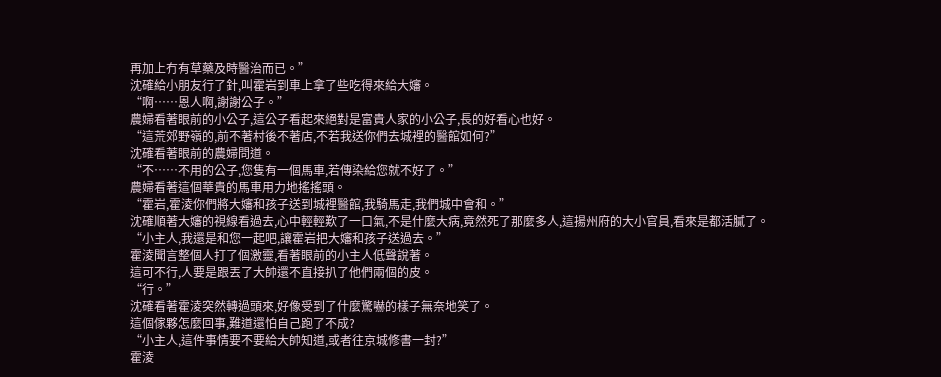再加上冇有草藥及時醫治而已。”
沈確給小朋友行了針,叫霍岩到車上拿了些吃得來給大嬸。
“啊……恩人啊,謝謝公子。”
農婦看著眼前的小公子,這公子看起來絕對是富貴人家的小公子,長的好看心也好。
“這荒郊野嶺的,前不著村後不著店,不若我送你們去城裡的醫館如何?”
沈確看著眼前的農婦問道。
“不……不用的公子,您隻有一個馬車,若傳染給您就不好了。”
農婦看著這個華貴的馬車用力地搖搖頭。
“霍岩,霍淩你們將大嬸和孩子送到城裡醫館,我騎馬走,我們城中會和。”
沈確順著大嬸的視線看過去,心中輕輕歎了一口氣,不是什麼大病,竟然死了那麼多人,這揚州府的大小官員,看來是都活膩了。
“小主人,我還是和您一起吧,讓霍岩把大嬸和孩子送過去。”
霍淩聞言整個人打了個激靈,看著眼前的小主人低聲說著。
這可不行,人要是跟丟了大帥還不直接扒了他們兩個的皮。
“行。”
沈確看著霍淩突然轉過頭來,好像受到了什麼驚嚇的樣子無奈地笑了。
這個傢夥怎麼回事,難道還怕自己跑了不成?
“小主人,這件事情要不要給大帥知道,或者往京城修書一封?”
霍淩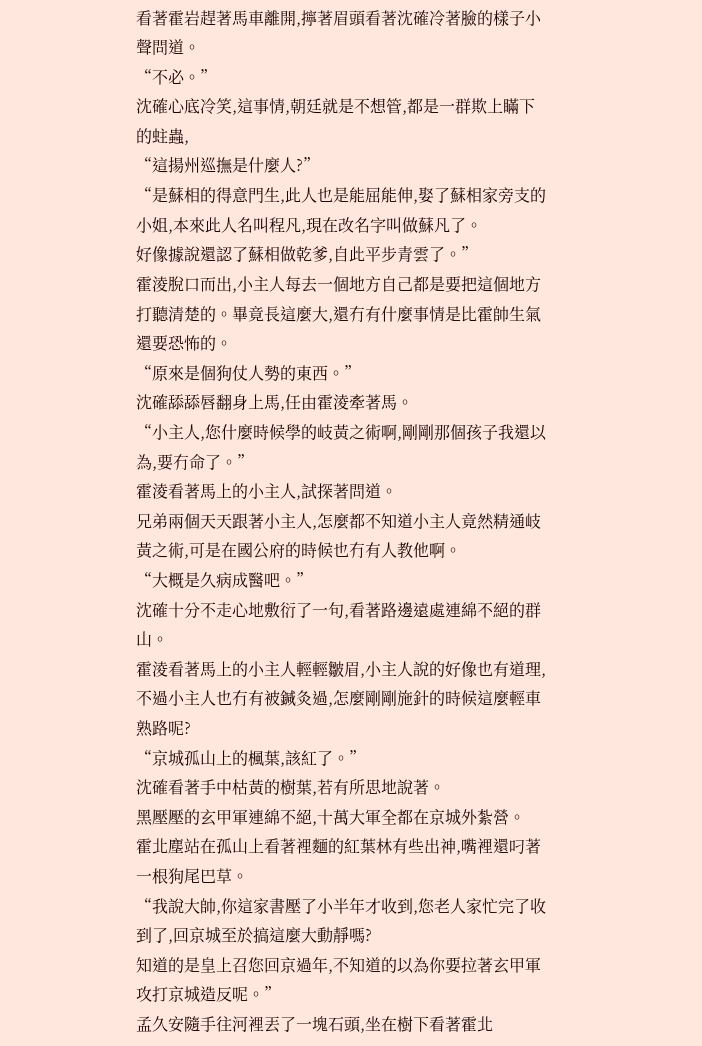看著霍岩趕著馬車離開,擰著眉頭看著沈確冷著臉的樣子小聲問道。
“不必。”
沈確心底冷笑,這事情,朝廷就是不想管,都是一群欺上瞞下的蛀蟲,
“這揚州巡撫是什麼人?”
“是蘇相的得意門生,此人也是能屈能伸,娶了蘇相家旁支的小姐,本來此人名叫程凡,現在改名字叫做蘇凡了。
好像據說還認了蘇相做乾爹,自此平步青雲了。”
霍淩脫口而出,小主人每去一個地方自己都是要把這個地方打聽清楚的。畢竟長這麼大,還冇有什麼事情是比霍帥生氣還要恐怖的。
“原來是個狗仗人勢的東西。”
沈確舔舔唇翻身上馬,任由霍淩牽著馬。
“小主人,您什麼時候學的岐黃之術啊,剛剛那個孩子我還以為,要冇命了。”
霍淩看著馬上的小主人,試探著問道。
兄弟兩個天天跟著小主人,怎麼都不知道小主人竟然精通岐黃之術,可是在國公府的時候也冇有人教他啊。
“大概是久病成醫吧。”
沈確十分不走心地敷衍了一句,看著路邊遠處連綿不絕的群山。
霍淩看著馬上的小主人輕輕皺眉,小主人說的好像也有道理,不過小主人也冇有被鍼灸過,怎麼剛剛施針的時候這麼輕車熟路呢?
“京城孤山上的楓葉,該紅了。”
沈確看著手中枯黃的樹葉,若有所思地說著。
黑壓壓的玄甲軍連綿不絕,十萬大軍全都在京城外紮營。
霍北塵站在孤山上看著裡麵的紅葉林有些出神,嘴裡還叼著一根狗尾巴草。
“我說大帥,你這家書壓了小半年才收到,您老人家忙完了收到了,回京城至於搞這麼大動靜嗎?
知道的是皇上召您回京過年,不知道的以為你要拉著玄甲軍攻打京城造反呢。”
孟久安隨手往河裡丟了一塊石頭,坐在樹下看著霍北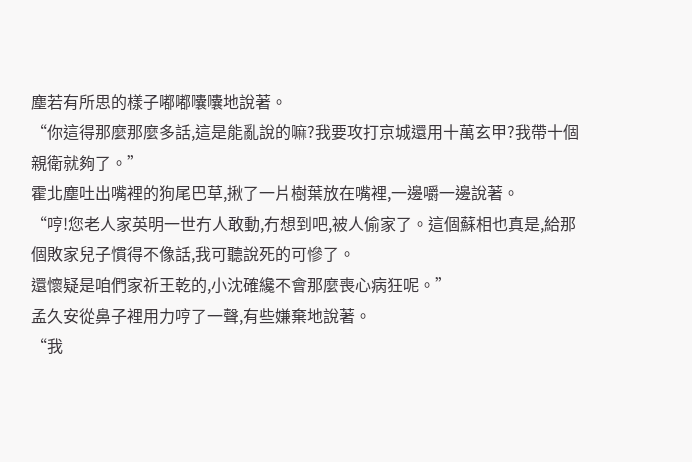塵若有所思的樣子嘟嘟囔囔地說著。
“你這得那麼那麼多話,這是能亂說的嘛?我要攻打京城還用十萬玄甲?我帶十個親衛就夠了。”
霍北塵吐出嘴裡的狗尾巴草,揪了一片樹葉放在嘴裡,一邊嚼一邊說著。
“哼!您老人家英明一世冇人敢動,冇想到吧,被人偷家了。這個蘇相也真是,給那個敗家兒子慣得不像話,我可聽說死的可慘了。
還懷疑是咱們家祈王乾的,小沈確纔不會那麼喪心病狂呢。”
孟久安從鼻子裡用力哼了一聲,有些嫌棄地說著。
“我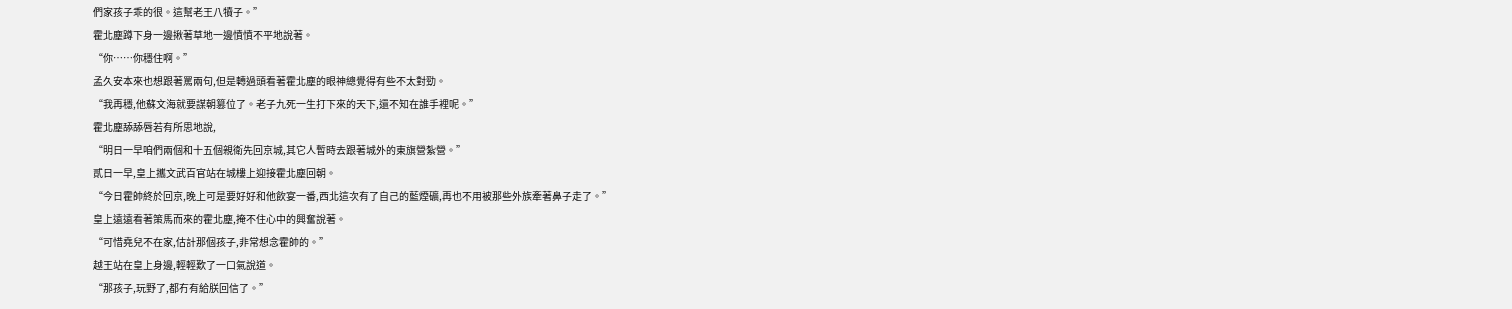們家孩子乖的很。這幫老王八犢子。”
霍北塵蹲下身一邊揪著草地一邊憤憤不平地說著。
“你……你穩住啊。”
孟久安本來也想跟著罵兩句,但是轉過頭看著霍北塵的眼神總覺得有些不太對勁。
“我再穩,他蘇文海就要謀朝篡位了。老子九死一生打下來的天下,還不知在誰手裡呢。”
霍北塵舔舔唇若有所思地說,
“明日一早咱們兩個和十五個親衛先回京城,其它人暫時去跟著城外的東旗營紮營。”
貳日一早,皇上攜文武百官站在城樓上迎接霍北塵回朝。
“今日霍帥終於回京,晚上可是要好好和他飲宴一番,西北這次有了自己的藍煙礦,再也不用被那些外族牽著鼻子走了。”
皇上遠遠看著策馬而來的霍北塵,掩不住心中的興奮說著。
“可惜堯兒不在家,估計那個孩子,非常想念霍帥的。”
越王站在皇上身邊,輕輕歎了一口氣說道。
“那孩子,玩野了,都冇有給朕回信了。”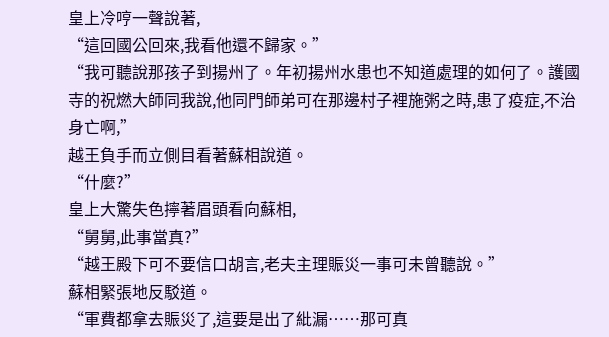皇上冷哼一聲說著,
“這回國公回來,我看他還不歸家。”
“我可聽說那孩子到揚州了。年初揚州水患也不知道處理的如何了。護國寺的祝燃大師同我說,他同門師弟可在那邊村子裡施粥之時,患了疫症,不治身亡啊,”
越王負手而立側目看著蘇相說道。
“什麼?”
皇上大驚失色擰著眉頭看向蘇相,
“舅舅,此事當真?”
“越王殿下可不要信口胡言,老夫主理賑災一事可未曾聽說。”
蘇相緊張地反駁道。
“軍費都拿去賑災了,這要是出了紕漏……那可真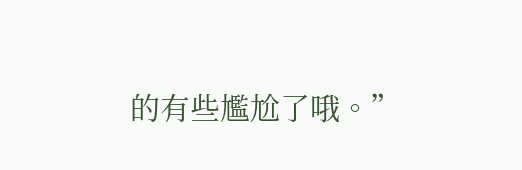的有些尷尬了哦。”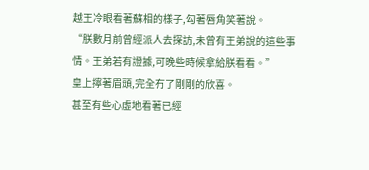越王冷眼看著蘇相的樣子,勾著唇角笑著說。
“朕數月前曾經派人去探訪,未曾有王弟說的這些事情。王弟若有證據,可晚些時候拿給朕看看。”
皇上擰著眉頭,完全冇了剛剛的欣喜。
甚至有些心虛地看著已經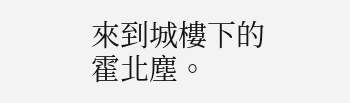來到城樓下的霍北塵。